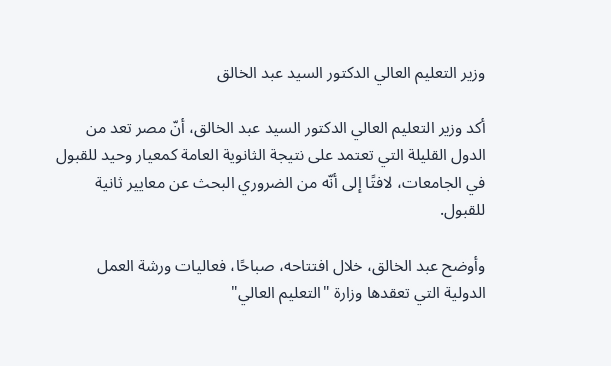وزير التعليم العالي الدكتور السيد عبد الخالق

أكد وزير التعليم العالي الدكتور السيد عبد الخالق، أنّ مصر تعد من الدول القليلة التي تعتمد على نتيجة الثانوية العامة كمعيار وحيد للقبول في الجامعات، لافتًا إلى أنّه من الضروري البحث عن معايير ثانية للقبول.

وأوضح عبد الخالق، خلال افتتاحه، صباحًا، فعاليات ورشة العمل الدولية التي تعقدها وزارة "التعليم العالي"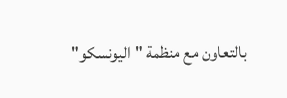بالتعاون مع منظمة "اليونسكو"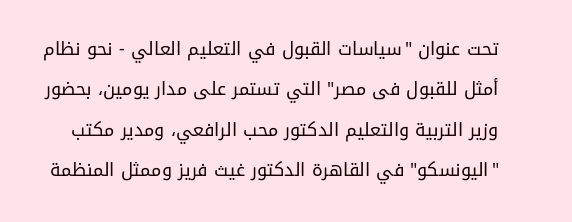تحت عنوان "سياسات القبول في التعليم العالي - نحو نظام أمثل للقبول فى مصر" التي تستمر على مدار يومين، بحضور وزير التربية والتعليم الدكتور محب الرافعي، ومدير مكتب "اليونسكو" في القاهرة الدكتور غيث فريز وممثل المنظمة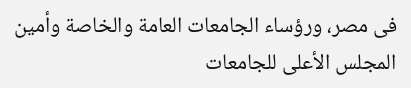فى مصر، ورؤساء الجامعات العامة والخاصة وأمين المجلس الأعلى للجامعات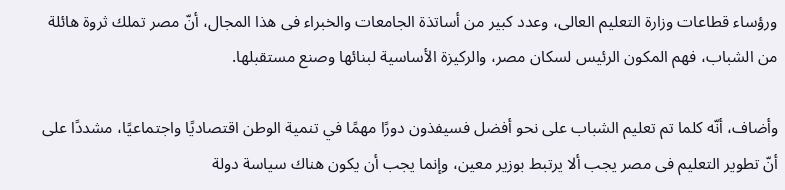ورؤساء قطاعات وزارة التعليم العالى، وعدد كبير من أساتذة الجامعات والخبراء فى هذا المجال، أنّ مصر تملك ثروة هائلة من الشباب، فهم المكون الرئيس لسكان مصر، والركيزة الأساسية لبنائها وصنع مستقبلها.

وأضاف، أنّه كلما تم تعليم الشباب على نحو أفضل فسيفذون دورًا مهمًا في تنمية الوطن اقتصاديًا واجتماعيًا، مشددًا على أنّ تطوير التعليم فى مصر يجب ألا يرتبط بوزير معين، وإنما يجب أن يكون هناك سياسة دولة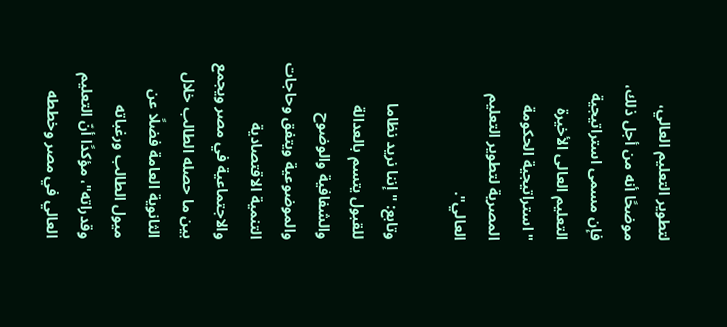لتطوير التعليم العالي، موضحًا أنه من أجل ذلك، فإن مسمى استراتيجية التعليم العالى الأخيرة "استراتيجية الحكومة المصرية لتطوير التعليم العالي".

وتابع: "إننا نريد نظاما للقبول يتسم بالعدالة والشفافية والوضوح والموضوعية ويتفق وحاجات التنمية الاقتصادية والاجتماعية في مصر ويجمع بين ما حصله الطالب خلال الثانوية العامة فضلًا عن ميول الطالب ورغباته وقدراته"، مؤكدًا أنّ التعليم العالي في مصر وخططه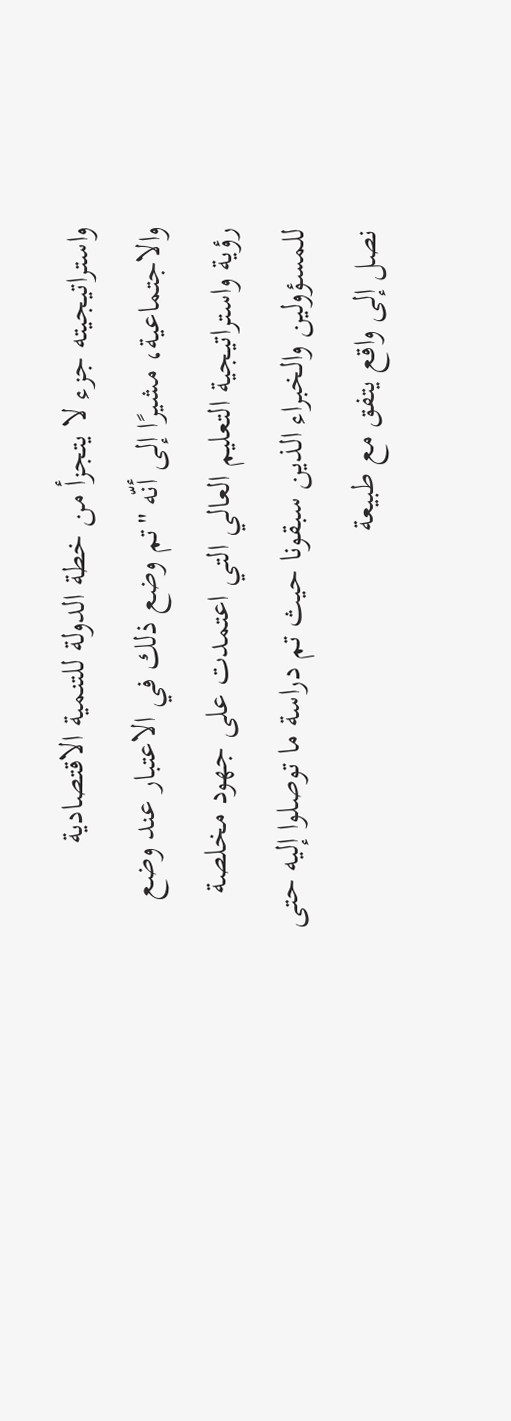واستراتيجيته جزء لا يتجزأ من خطة الدولة للتنمية الاقتصادية والاجتماعية، مشيرًا إلى أنّه "تم وضع ذلك في الاعتبار عند وضع رؤية واستراتيجية التعليم العالي التي اعتمدت على جهود مخلصة للمسؤولين والخبراء الذين سبقونا حيث تم دراسة ما توصلوا إليه حتى نصل إلى واقع يتفق مع طبيعة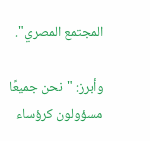المجتمع المصري".

وأبرز: "نحن جميعًا مسؤولون كرؤساء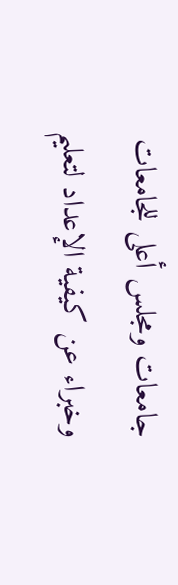جامعات ومجلس أعلى للجامعات وخبراء عن كيفية الإعداد لتعليم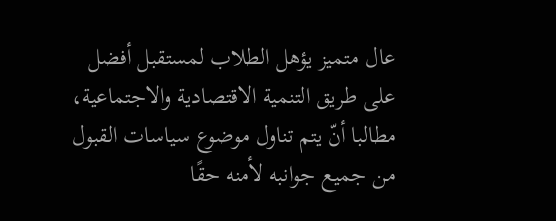عال متميز يؤهل الطلاب لمستقبل أفضل على طريق التنمية الاقتصادية والاجتماعية، مطالبا أنّ يتم تناول موضوع سياسات القبول من جميع جوانبه لأمنه حقًا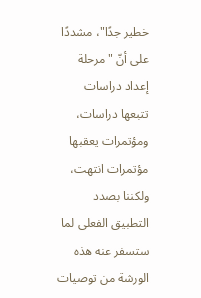خطير جدًا"، مشددًا على أنّ "مرحلة إعداد دراسات تتبعها دراسات، ومؤتمرات يعقبها مؤتمرات انتهت، ولكننا بصدد التطبيق الفعلى لما ستسفر عنه هذه الورشة من توصيات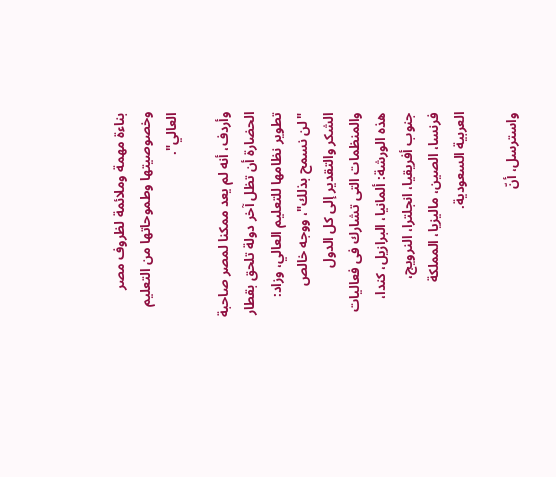بناءة مهمة وملائمة لظروف مصر وخصوصيتها وطموحاتها من التعليم العالي".

وأردف، أنه لم يعد ممكنا لمصر صاحبة الحضارة أن تظل آخر دولة تلحق بقطار تطوير نظامها للتعليم العالي، وزاد: "لن نسمح بذلك"، ووجه خالص الشكر والتقدير إلى كل الدول والمنظمات التى تشارك فى فعاليات هذه الورشة: ألمانيا، البرازيل، كندا، جنوب أفريقيا، انجلترا، النرويج، فرنسا، الصين، ماليزيا، المملكة العربية السعودية.

واسترسل، أنّ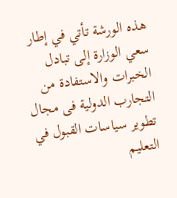هذه الورشة تأتي في إطار سعي الوزارة إلى تبادل الخبرات والاستفادة من التجارب الدولية فى مجال تطوير سياسات القبول في التعليم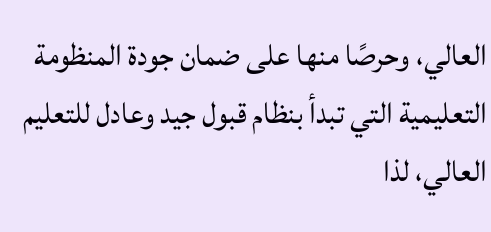العالي، وحرصًا منها على ضمان جودة المنظومة التعليمية التي تبدأ بنظام قبول جيد وعادل للتعليم العالي، لذا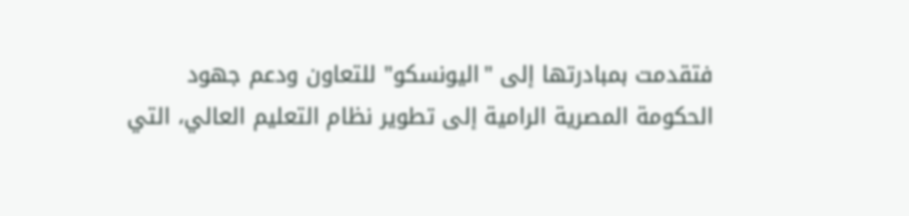فتقدمت بمبادرتها إلى "اليونسكو" للتعاون ودعم جهود الحكومة المصرية الرامية إلى تطوير نظام التعليم العالي، التي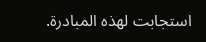استجابت لهذه المبادرة.